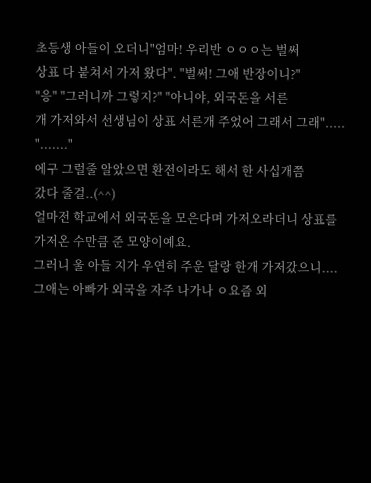초등생 아들이 오더니"엄마! 우리반 ㅇㅇㅇ는 벌써
상표 다 붙쳐서 가저 왔다". "벌써! 그애 반장이니?"
"응" "그러니까 그렇지?" "아니야, 외국돈을 서른
개 가저와서 선생님이 상표 서른개 주었어 그래서 그래".....
"......."
에구 그럴줄 알았으면 환전이라도 해서 한 사십개쯤
갔다 줄걸..(^^)
얼마전 학교에서 외국돈을 모은다며 가저오라더니 상표를
가저온 수만큼 준 모양이예요.
그러니 울 아들 지가 우연히 주운 달랑 한개 가저갔으니....
그애는 아빠가 외국을 자주 나가나 ㅇ요즘 외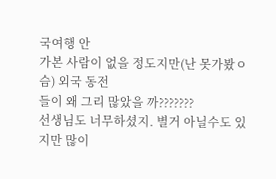국여행 안
가본 사람이 없을 정도지만(난 못가봤ㅇ슴) 외국 동전
들이 왜 그리 많았을 까???????
선생님도 너무하셨지. 별거 아닐수도 있지만 많이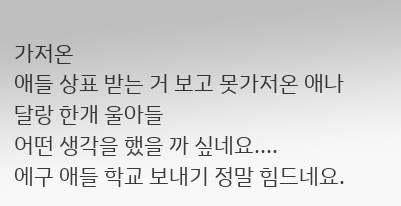가저온
애들 상표 받는 거 보고 못가저온 애나 달랑 한개 울아들
어떤 생각을 했을 까 싶네요....
에구 애들 학교 보내기 정말 힘드네요.